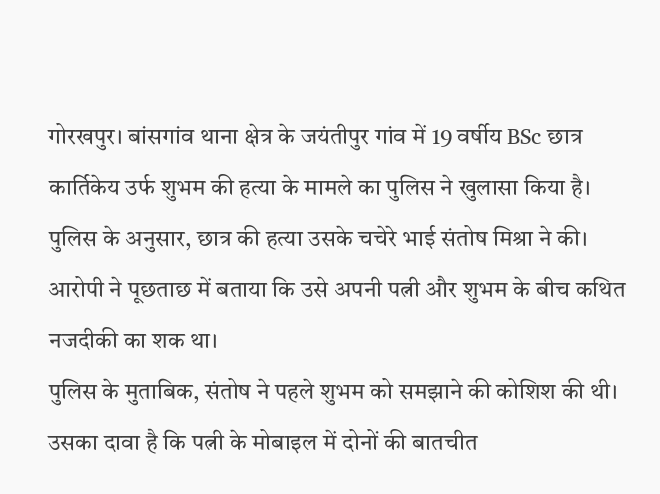गोरखपुर। बांसगांव थाना क्षेत्र के जयंतीपुर गांव में 19 वर्षीय BSc छात्र कार्तिकेय उर्फ शुभम की हत्या के मामले का पुलिस ने खुलासा किया है। पुलिस के अनुसार, छात्र की हत्या उसके चचेरे भाई संतोष मिश्रा ने की। आरोपी ने पूछताछ में बताया कि उसे अपनी पत्नी और शुभम के बीच कथित नजदीकी का शक था।
पुलिस के मुताबिक, संतोष ने पहले शुभम को समझाने की कोशिश की थी। उसका दावा है कि पत्नी के मोबाइल में दोनों की बातचीत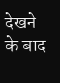देखने के बाद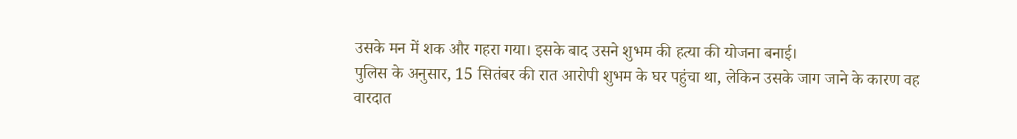उसके मन में शक और गहरा गया। इसके बाद उसने शुभम की हत्या की योजना बनाई।
पुलिस के अनुसार, 15 सितंबर की रात आरोपी शुभम के घर पहुंचा था, लेकिन उसके जाग जाने के कारण वह वारदात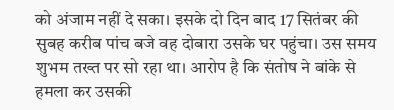को अंजाम नहीं दे सका। इसके दो दिन बाद 17 सितंबर की सुबह करीब पांच बजे वह दोबारा उसके घर पहुंचा। उस समय शुभम तख्त पर सो रहा था। आरोप है कि संतोष ने बांके से हमला कर उसकी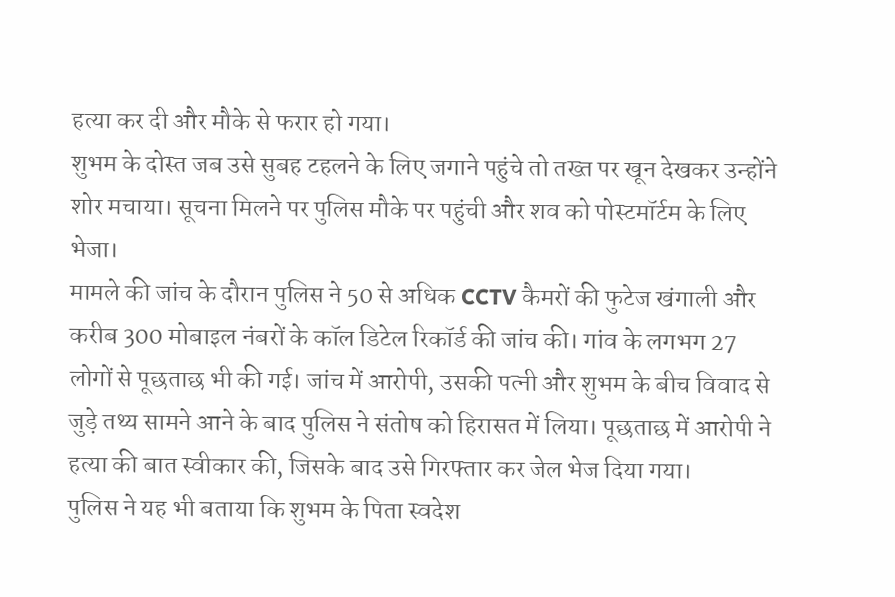हत्या कर दी और मौके से फरार हो गया।
शुभम के दोस्त जब उसे सुबह टहलने के लिए जगाने पहुंचे तो तख्त पर खून देखकर उन्होंने शोर मचाया। सूचना मिलने पर पुलिस मौके पर पहुंची और शव को पोस्टमॉर्टम के लिए भेजा।
मामले की जांच के दौरान पुलिस ने 50 से अधिक CCTV कैमरों की फुटेज खंगाली और करीब 300 मोबाइल नंबरों के कॉल डिटेल रिकॉर्ड की जांच की। गांव के लगभग 27 लोगों से पूछताछ भी की गई। जांच में आरोपी, उसकी पत्नी और शुभम के बीच विवाद से जुड़े तथ्य सामने आने के बाद पुलिस ने संतोष को हिरासत में लिया। पूछताछ में आरोपी ने हत्या की बात स्वीकार की, जिसके बाद उसे गिरफ्तार कर जेल भेज दिया गया।
पुलिस ने यह भी बताया कि शुभम के पिता स्वदेश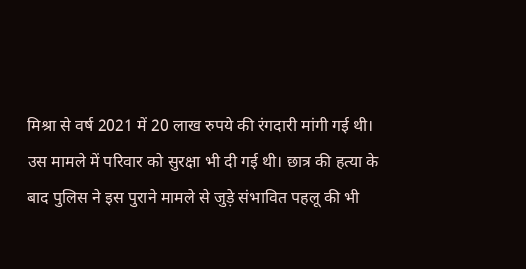मिश्रा से वर्ष 2021 में 20 लाख रुपये की रंगदारी मांगी गई थी। उस मामले में परिवार को सुरक्षा भी दी गई थी। छात्र की हत्या के बाद पुलिस ने इस पुराने मामले से जुड़े संभावित पहलू की भी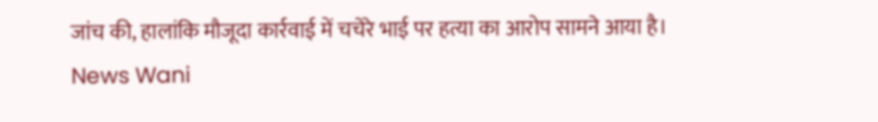जांच की, हालांकि मौजूदा कार्रवाई में चचेरे भाई पर हत्या का आरोप सामने आया है।
News Wani